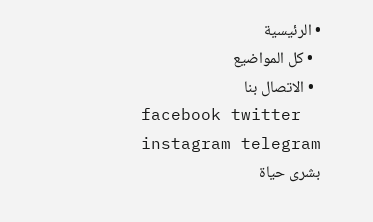• الرئيسية
  • كل المواضيع
  • الاتصال بنا
facebook twitter instagram telegram
بشرى حياة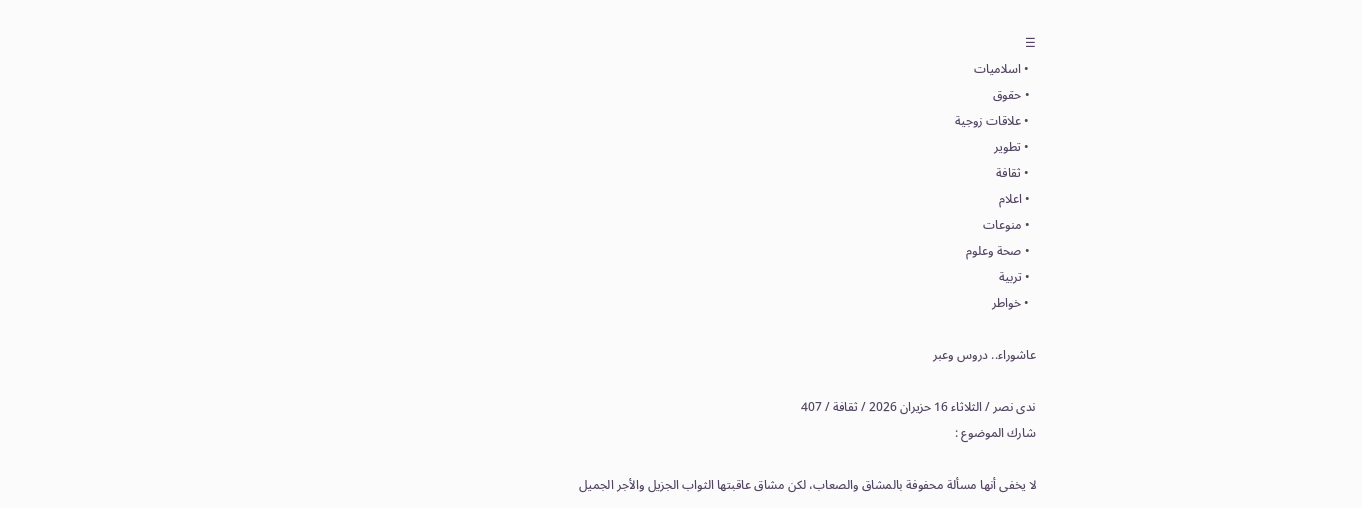☰
  • اسلاميات
  • حقوق
  • علاقات زوجية
  • تطوير
  • ثقافة
  • اعلام
  • منوعات
  • صحة وعلوم
  • تربية
  • خواطر

عاشوراء.. دروس وعبر

ندى نصر / الثلاثاء 16 حزيران 2026 / ثقافة / 407
شارك الموضوع :

لا يخفى أنها مسألة محفوفة بالمشاق والصعاب، لكن مشاق عاقبتها الثواب الجزيل والأجر الجميل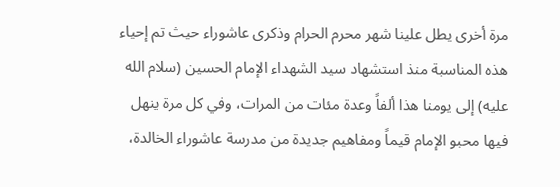مرة أخرى يطل علينا شهر محرم الحرام وذكرى عاشوراء حيث تم إحياء هذه المناسبة منذ استشهاد سيد الشهداء الإمام الحسين (سلام الله عليه) إلى يومنا هذا ألفاً وعدة مئات من المرات، وفي كل مرة ينهل فيها محبو الإمام قيماً ومفاهيم جديدة من مدرسة عاشوراء الخالدة،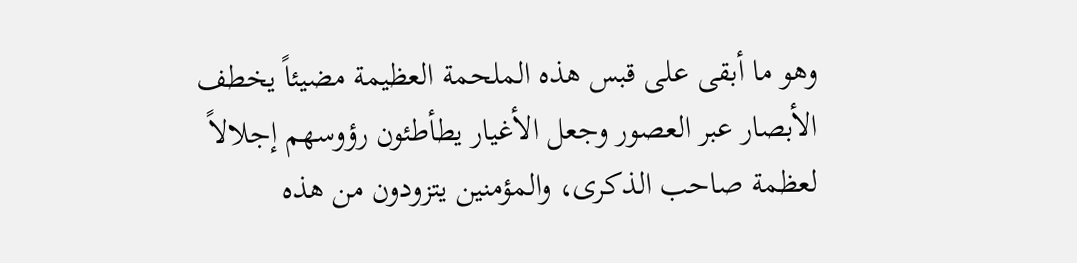وهو ما أبقى على قبس هذه الملحمة العظيمة مضيئاً يخطف الأبصار عبر العصور وجعل الأغيار يطأطئون رؤوسهم إجلالاً لعظمة صاحب الذكرى، والمؤمنين يتزودون من هذه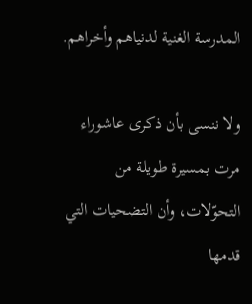المدرسة الغنية لدنياهم وأخراهم.

ولا ننسى بأن ذكرى عاشوراء مرت بمسيرة طويلة من التحوّلات، وأن التضحيات التي قدمها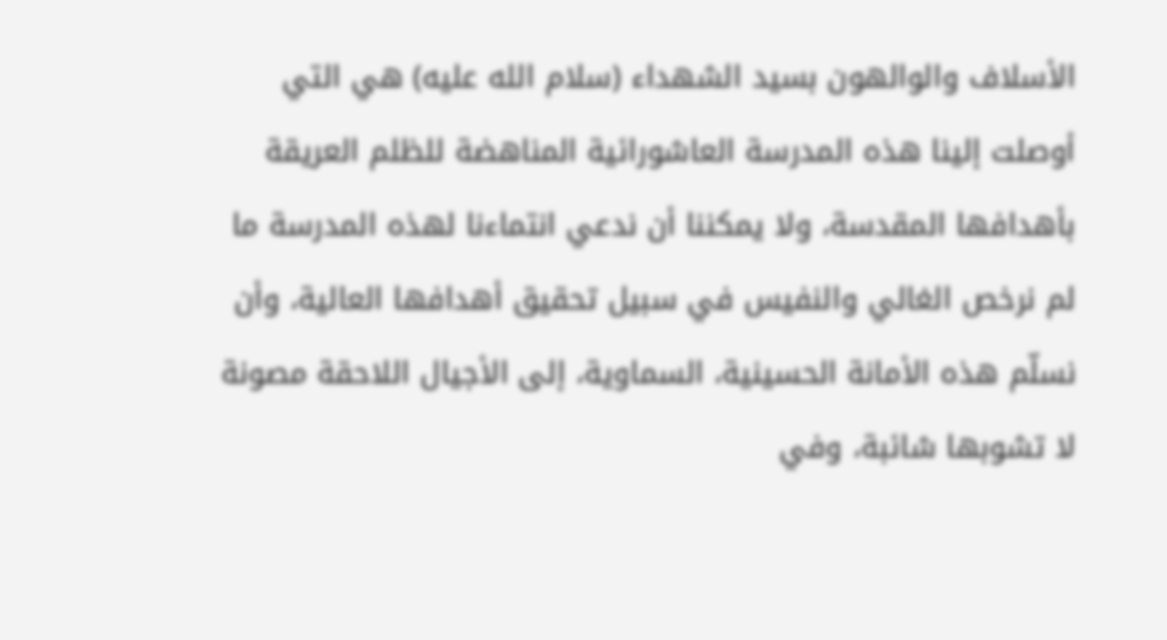الأسلاف والوالهون بسيد الشهداء (سلام الله عليه) هي التي أوصلت إلينا هذه المدرسة العاشورائية المناهضة للظلم العريقة بأهدافها المقدسة، ولا يمكننا أن ندعي انتماءنا لهذه المدرسة ما لم نرخص الغالي والنفيس في سبيل تحقيق أهدافها العالية، وأن نسلّم هذه الأمانة الحسينية، السماوية، إلى الأجيال اللاحقة مصونة لا تشوبها شائبة، وفي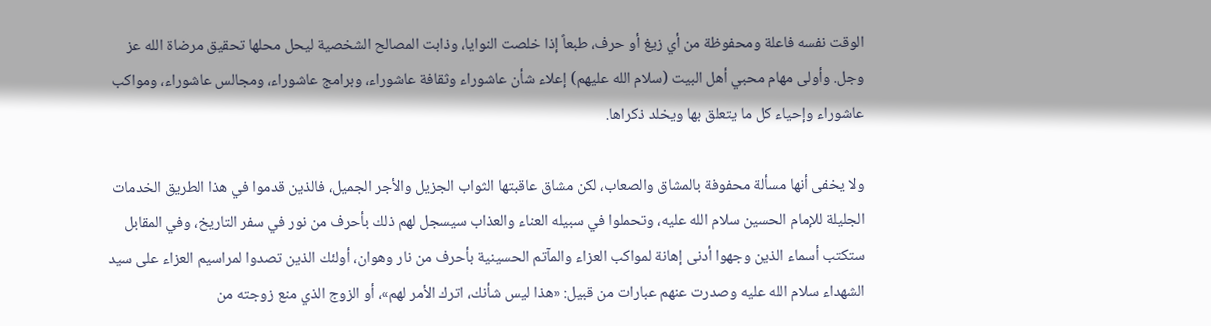الوقت نفسه فاعلة ومحفوظة من أي زيغ أو حرف، طبعاً إذا خلصت النوايا، وذابت المصالح الشخصية ليحل محلها تحقيق مرضاة الله عز وجل. وأولى مهام محبي أهل البيت (سلام الله عليهم) إعلاء شأن عاشوراء وثقافة عاشوراء، وبرامج عاشوراء، ومجالس عاشوراء، ومواكب عاشوراء وإحياء كل ما يتعلق بها ويخلد ذكراها.

ولا يخفى أنها مسألة محفوفة بالمشاق والصعاب، لكن مشاق عاقبتها الثواب الجزيل والأجر الجميل، فالذين قدموا في هذا الطريق الخدمات الجليلة للإمام الحسين سلام الله عليه، وتحملوا في سبيله العناء والعذاب سيسجل لهم ذلك بأحرف من نور في سفر التاريخ، وفي المقابل ستكتب أسماء الذين وجهوا أدنى إهانة لمواكب العزاء والمآتم الحسينية بأحرف من نار وهوان، أولئك الذين تصدوا لمراسيم العزاء على سيد الشهداء سلام الله عليه وصدرت عنهم عبارات من قبيل: «هذا ليس شأنك، اترك الأمر لهم»، أو الزوج الذي منع زوجته من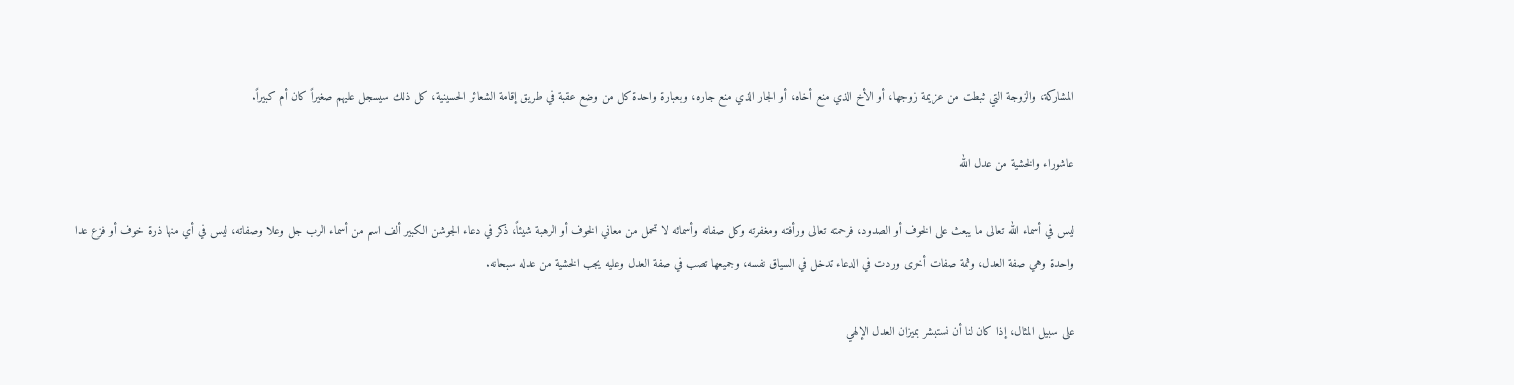المشاركة، والزوجة التي ثبطت من عزيمة زوجها، أو الأخ الذي منع أخاه، أو الجار الذي منع جاره، وبعبارة واحدة كل من وضع عقبة في طريق إقامة الشعائر الحسينية، كل ذلك سيسجل عليهم صغيراً كان أم كبيراً.

عاشوراء والخشية من عدل الله

ليس في أسماء الله تعالى ما يبعث على الخوف أو الصدود، فرحمته تعالى ورأفته ومغفرته وكل صفاته وأسمائه لا تحمل من معاني الخوف أو الرهبة شيئاً، ذكر في دعاء الجوشن الكبير ألف اسم من أسماء الرب جل وعلا وصفاته، ليس في أي منها ذرة خوف أو فزع عدا واحدة وهي صفة العدل، وثمة صفات أخرى وردت في الدعاء تدخل في السياق نفسه، وجميعها تصب في صفة العدل وعليه يجب الخشية من عدله سبحانه.

على سبيل المثال، إذا كان لنا أن نستبشر بميزان العدل الإلهي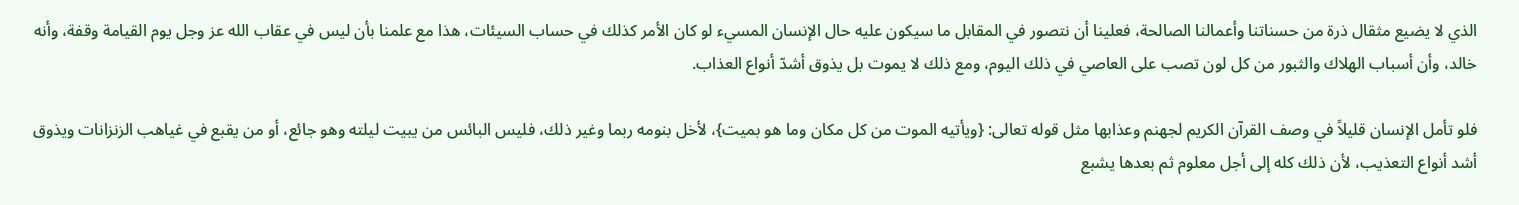الذي لا يضيع مثقال ذرة من حسناتنا وأعمالنا الصالحة، فعلينا أن نتصور في المقابل ما سيكون عليه حال الإنسان المسيء لو كان الأمر كذلك في حساب السيئات، هذا مع علمنا بأن ليس في عقاب الله عز وجل يوم القيامة وقفة، وأنه خالد، وأن أسباب الهلاك والثبور من كل لون تصب على العاصي في ذلك اليوم، ومع ذلك لا يموت بل يذوق أشدّ أنواع العذاب.

فلو تأمل الإنسان قليلاً في وصف القرآن الكريم لجهنم وعذابها مثل قوله تعالى: {ويأتيه الموت من كل مكان وما هو بميت}، لأخل بنومه ربما وغير ذلك، فليس البائس من يبيت ليلته وهو جائع، أو من يقبع في غياهب الزنزانات ويذوق أشد أنواع التعذيب، لأن ذلك كله إلى أجل معلوم ثم بعدها يشبع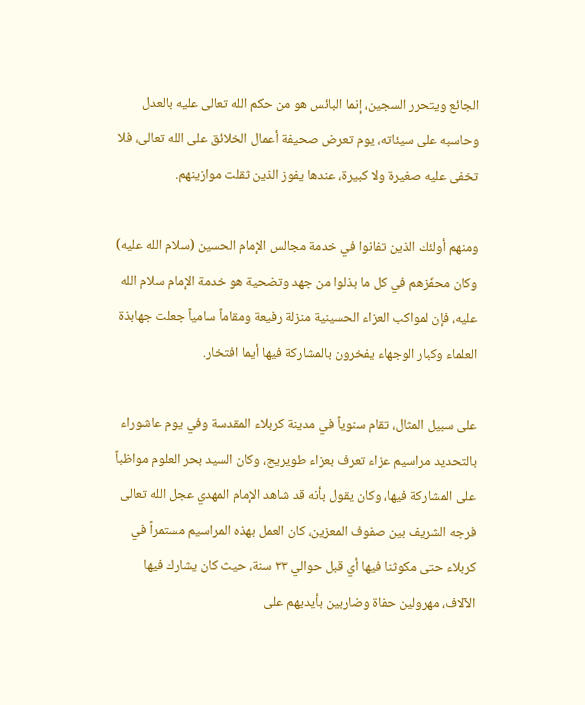الجائع ويتحرر السجين، إنما البائس هو من حكم الله تعالى عليه بالعدل وحاسبه على سيئاته، يوم تعرض صحيفة أعمال الخلائق على الله تعالى، فلا تخفى عليه صغيرة ولا كبيرة، عندها يفوز الذين ثقلت موازينهم.

ومنهم أولئك الذين تفانوا في خدمة مجالس الإمام الحسين (سلام الله عليه) وكان محفّزهم في كل ما بذلوا من جهد وتضحية هو خدمة الإمام سلام الله عليه، فإن لمواكب العزاء الحسينية منزلة رفيعة ومقاماً سامياً جعلت جهابذة العلماء وكبار الوجهاء يفخرون بالمشاركة فيها أيما افتخار.

على سبيل المثال، تقام سنوياً في مدينة كربلاء المقدسة وفي يوم عاشوراء بالتحديد مراسيم عزاء تعرف بعزاء طويريج، وكان السيد بحر العلوم مواظباً على المشاركة فيها، وكان يقول بأنه قد شاهد الإمام المهدي عجل الله تعالى فرجه الشريف بين صفوف المعزين، كان العمل بهذه المراسيم مستمراً في كربلاء حتى مكوثنا فيها أي قبل حوالي ٣٣ سنة، حيث كان يشارك فيها الآلاف، مهرولين حفاة وضاربين بأيديهم على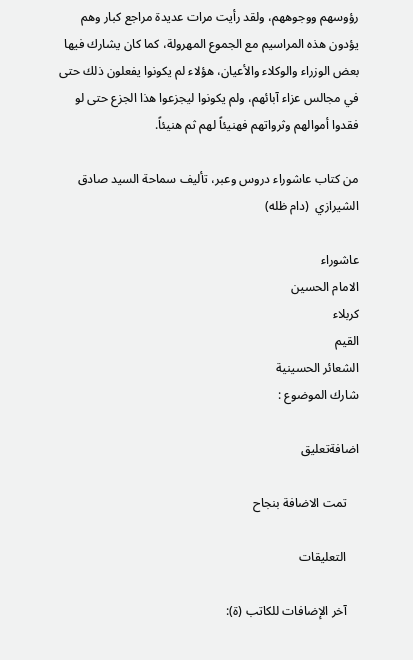رؤوسهم ووجوههم، ولقد رأيت مرات عديدة مراجع كبار وهم يؤدون هذه المراسيم مع الجموع المهرولة، كما كان يشارك فيها بعض الوزراء والوكلاء والأعيان، هؤلاء لم يكونوا يفعلون ذلك حتى في مجالس عزاء آبائهم، ولم يكونوا ليجزعوا هذا الجزع حتى لو فقدوا أموالهم وثرواتهم فهنيئاً لهم ثم هنيئاً.

من كتاب عاشوراء دروس وعبر، تأليف سماحة السيد صادق الشيرازي  (دام ظله)

عاشوراء
الامام الحسين
كربلاء
القيم
الشعائر الحسينية
شارك الموضوع :

اضافةتعليق

    تمت الاضافة بنجاح

    التعليقات

    آخر الإضافات للكاتب (ة):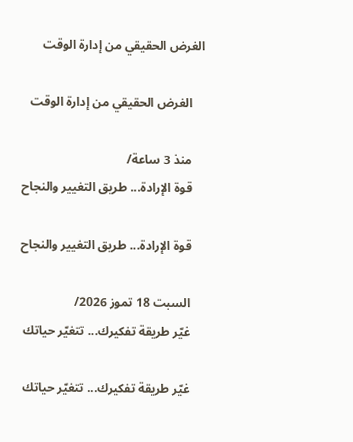الغرض الحقيقي من إدارة الوقت

    الغرض الحقيقي من إدارة الوقت

    منذ 3 ساعة/
    قوة الإرادة... طريق التغيير والنجاح

    قوة الإرادة... طريق التغيير والنجاح

    السبت 18 تموز 2026/
    غيّر طريقة تفكيرك... تتغيّر حياتك

    غيّر طريقة تفكيرك... تتغيّر حياتك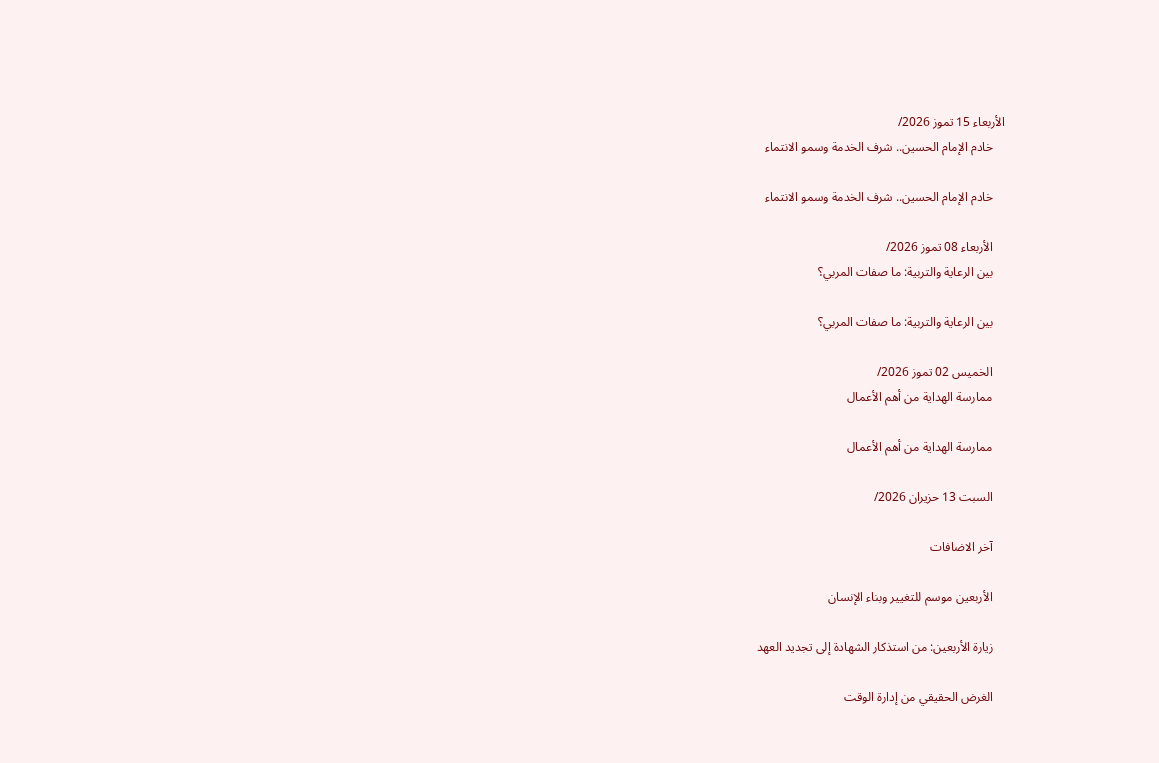الأربعاء 15 تموز 2026/
    خادم الإمام الحسين.. شرف الخدمة وسمو الانتماء

    خادم الإمام الحسين.. شرف الخدمة وسمو الانتماء

    الأربعاء 08 تموز 2026/
    بين الرعاية والتربية: ما صفات المربي؟

    بين الرعاية والتربية: ما صفات المربي؟

    الخميس 02 تموز 2026/
    ممارسة الهداية من أهم الأعمال

    ممارسة الهداية من أهم الأعمال

    السبت 13 حزيران 2026/

    آخر الاضافات

    الأربعين موسم للتغيير وبناء الإنسان

    زيارة الأربعين: من استذكار الشهادة إلى تجديد العهد

    الغرض الحقيقي من إدارة الوقت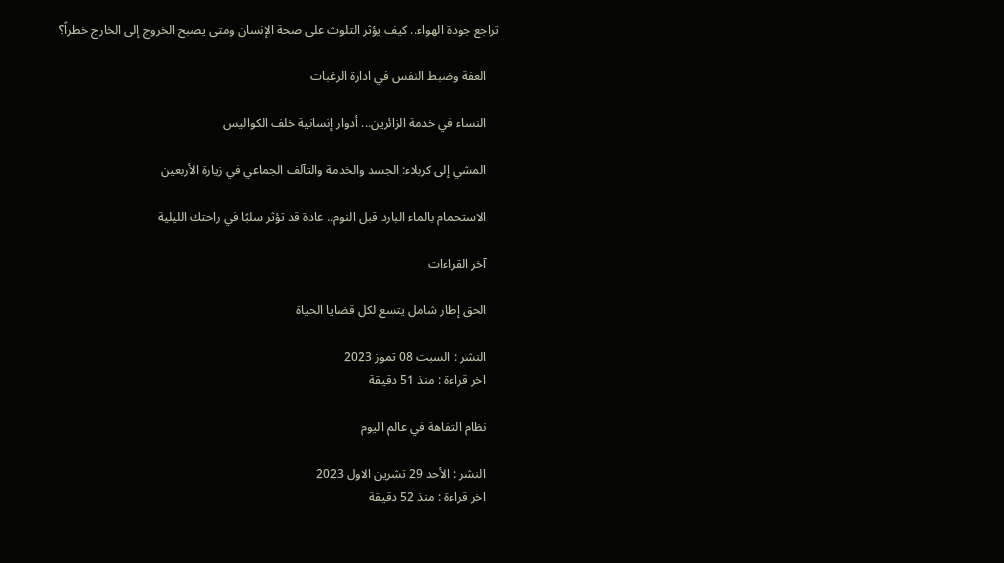تراجع جودة الهواء.. كيف يؤثر التلوث على صحة الإنسان ومتى يصبح الخروج إلى الخارج خطراً؟

    العفة وضبط النفس في ادارة الرغبات

    النساء في خدمة الزائرين... أدوار إنسانية خلف الكواليس

    المشي إلى كربلاء: الجسد والخدمة والتآلف الجماعي في زيارة الأربعين

    الاستحمام بالماء البارد قبل النوم.. عادة قد تؤثر سلبًا في راحتك الليلية

    آخر القراءات

    الحق إطار شامل يتسع لكل قضايا الحياة

    النشر : السبت 08 تموز 2023
    اخر قراءة : منذ 51 دقيقة

    نظام التفاهة في عالم اليوم

    النشر : الأحد 29 تشرين الاول 2023
    اخر قراءة : منذ 52 دقيقة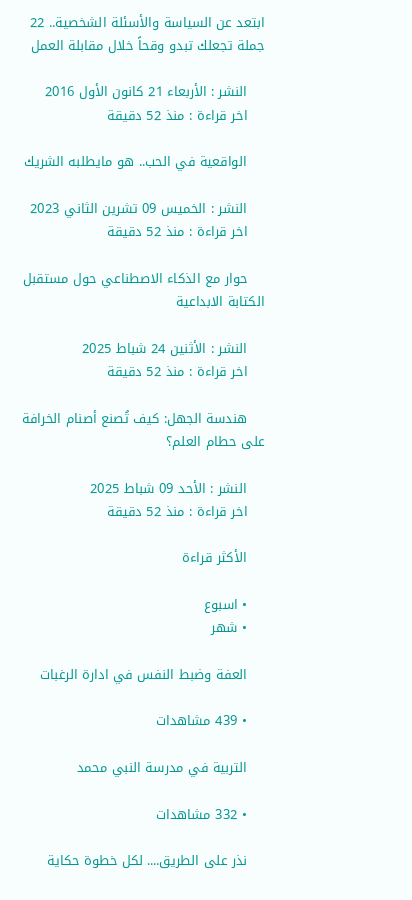ابتعد عن السياسة والأسئلة الشخصية.. 22 جملة تجعلك تبدو وقحاً خلال مقابلة العمل

    النشر : الأربعاء 21 كانون الأول 2016
    اخر قراءة : منذ 52 دقيقة

    الواقعية في الحب.. هو مايطلبه الشريك

    النشر : الخميس 09 تشرين الثاني 2023
    اخر قراءة : منذ 52 دقيقة

    حوار مع الذكاء الاصطناعي حول مستقبل الكتابة الابداعية

    النشر : الأثنين 24 شباط 2025
    اخر قراءة : منذ 52 دقيقة

    هندسة الجهل: كيف تُصنع أصنام الخرافة على حطام العلم؟

    النشر : الأحد 09 شباط 2025
    اخر قراءة : منذ 52 دقيقة

    الأكثر قراءة

    • اسبوع
    • شهر

    العفة وضبط النفس في ادارة الرغبات

    • 439 مشاهدات

    التربية في مدرسة النبي محمد

    • 332 مشاهدات

    نذر على الطريق.... لكل خطوة حكاية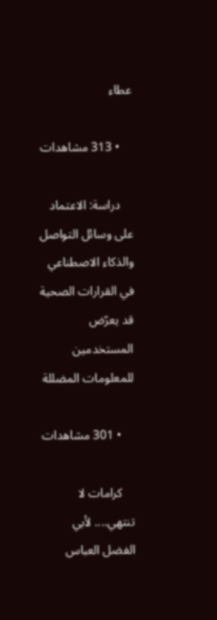عطاء

    • 313 مشاهدات

    دراسة: الاعتماد على وسائل التواصل والذكاء الاصطناعي في القرارات الصحية قد يعرّض المستخدمين للمعلومات المضللة

    • 301 مشاهدات

    كرامات لا تنتهي.... لأبي الفضل العباس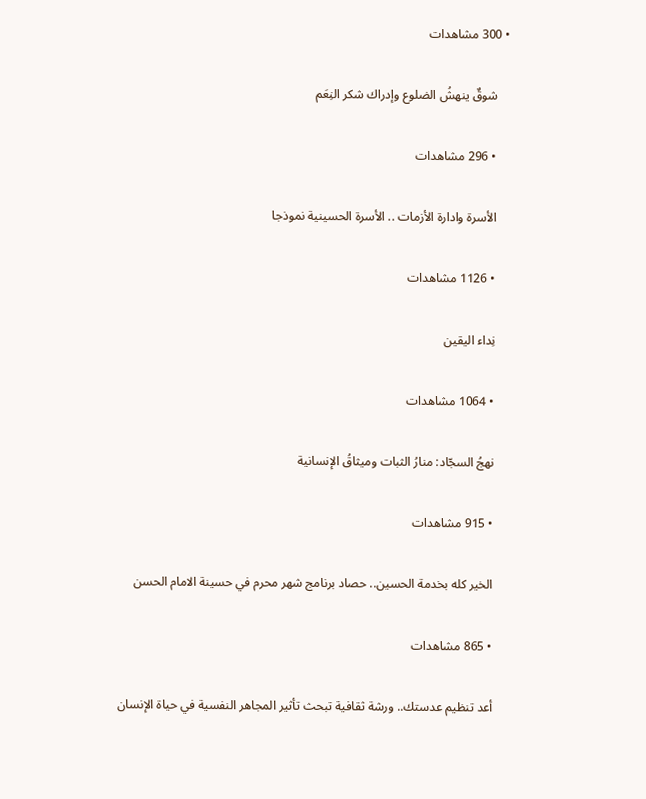• 300 مشاهدات

    شوقٌ ينهشُ الضلوع وإدراك شكر النِعَم

    • 296 مشاهدات

    الأسرة وادارة الأزمات .. الأسرة الحسينية نموذجا

    • 1126 مشاهدات

    نِداء اليقين

    • 1064 مشاهدات

    نهجُ السجّاد: منارُ الثبات وميثاقُ الإنسانية

    • 915 مشاهدات

    الخير كله بخدمة الحسين.. حصاد برنامج شهر محرم في حسينة الامام الحسن

    • 865 مشاهدات

    أعد تنظيم عدستك.. ورشة ثقافية تبحث تأثير المجاهر النفسية في حياة الإنسان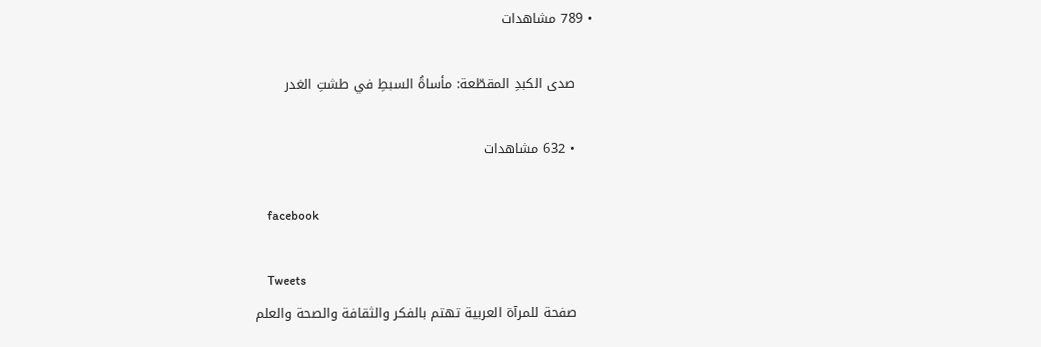• 789 مشاهدات

    صدى الكبدِ المقطّعة: مأساةُ السبطِ في طشتِ الغدر

    • 632 مشاهدات

    facebook

    Tweets
    صفحة للمرآة العربية تهتم بالفكر والثقافة والصحة والعلم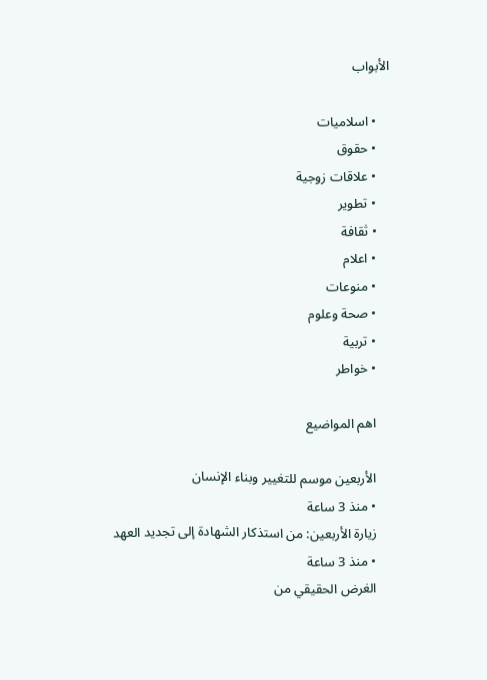الأبواب

    • اسلاميات
    • حقوق
    • علاقات زوجية
    • تطوير
    • ثقافة
    • اعلام
    • منوعات
    • صحة وعلوم
    • تربية
    • خواطر

    اهم المواضيع

    الأربعين موسم للتغيير وبناء الإنسان
    • منذ 3 ساعة
    زيارة الأربعين: من استذكار الشهادة إلى تجديد العهد
    • منذ 3 ساعة
    الغرض الحقيقي من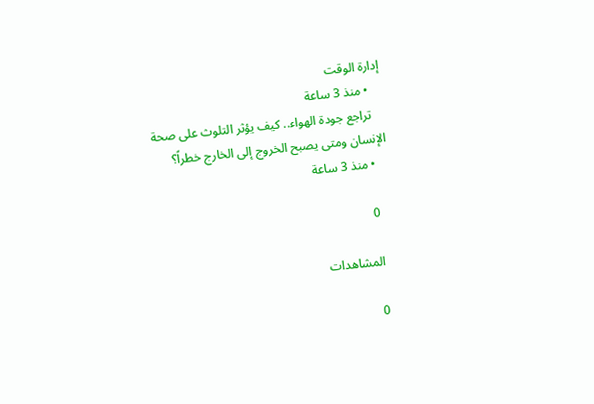إدارة الوقت
    • منذ 3 ساعة
    تراجع جودة الهواء.. كيف يؤثر التلوث على صحة الإنسان ومتى يصبح الخروج إلى الخارج خطراً؟
    • منذ 3 ساعة

    0

    المشاهدات

    0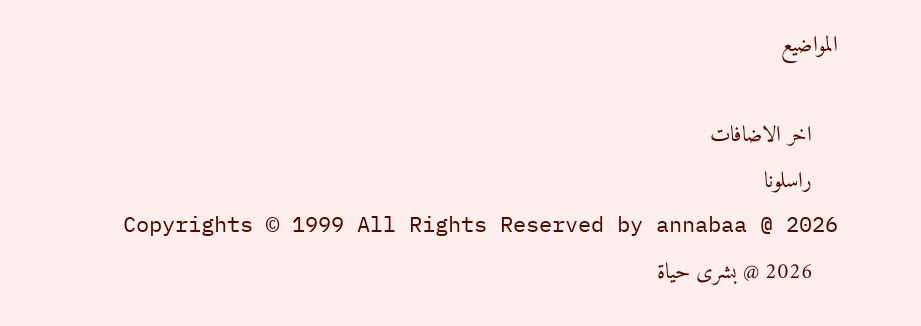المواضيع

    اخر الاضافات
    راسلونا
    Copyrights © 1999 All Rights Reserved by annabaa @ 2026
    2026 @ بشرى حياة